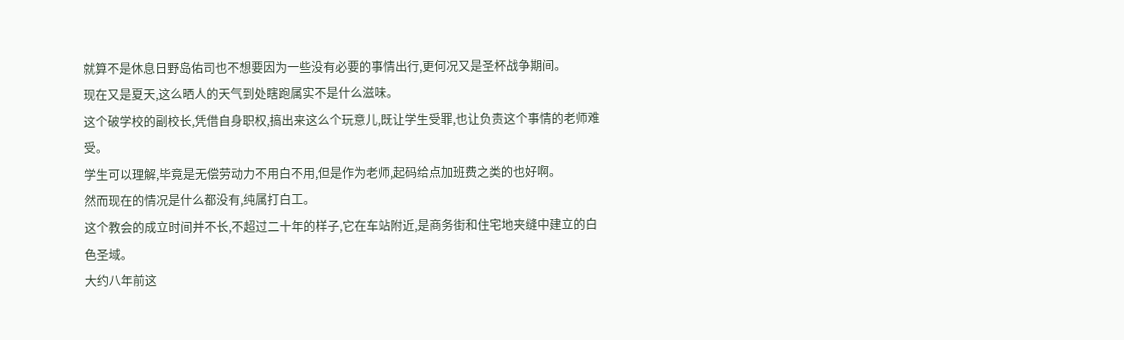就算不是休息日野岛佑司也不想要因为一些没有必要的事情出行,更何况又是圣杯战争期间。
现在又是夏天,这么晒人的天气到处瞎跑属实不是什么滋味。
这个破学校的副校长,凭借自身职权,搞出来这么个玩意儿,既让学生受罪,也让负责这个事情的老师难受。
学生可以理解,毕竟是无偿劳动力不用白不用,但是作为老师,起码给点加班费之类的也好啊。
然而现在的情况是什么都没有,纯属打白工。
这个教会的成立时间并不长,不超过二十年的样子,它在车站附近,是商务街和住宅地夹缝中建立的白色圣域。
大约八年前这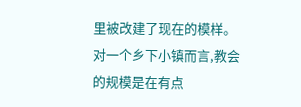里被改建了现在的模样。对一个乡下小镇而言,教会的规模是在有点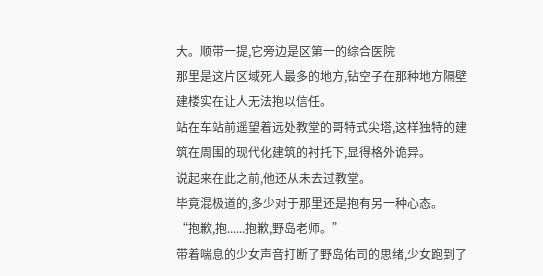大。顺带一提,它旁边是区第一的综合医院
那里是这片区域死人最多的地方,钻空子在那种地方隔壁建楼实在让人无法抱以信任。
站在车站前遥望着远处教堂的哥特式尖塔,这样独特的建筑在周围的现代化建筑的衬托下,显得格外诡异。
说起来在此之前,他还从未去过教堂。
毕竟混极道的,多少对于那里还是抱有另一种心态。
“抱歉,抱......抱歉,野岛老师。”
带着喘息的少女声音打断了野岛佑司的思绪,少女跑到了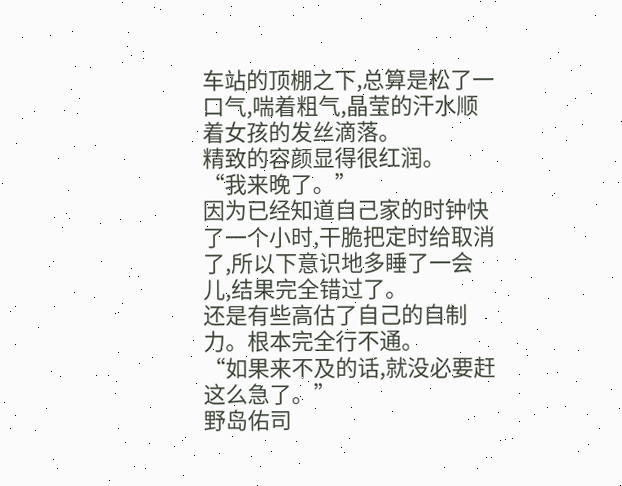车站的顶棚之下,总算是松了一口气,喘着粗气,晶莹的汗水顺着女孩的发丝滴落。
精致的容颜显得很红润。
“我来晚了。”
因为已经知道自己家的时钟快了一个小时,干脆把定时给取消了,所以下意识地多睡了一会儿,结果完全错过了。
还是有些高估了自己的自制力。根本完全行不通。
“如果来不及的话,就没必要赶这么急了。”
野岛佑司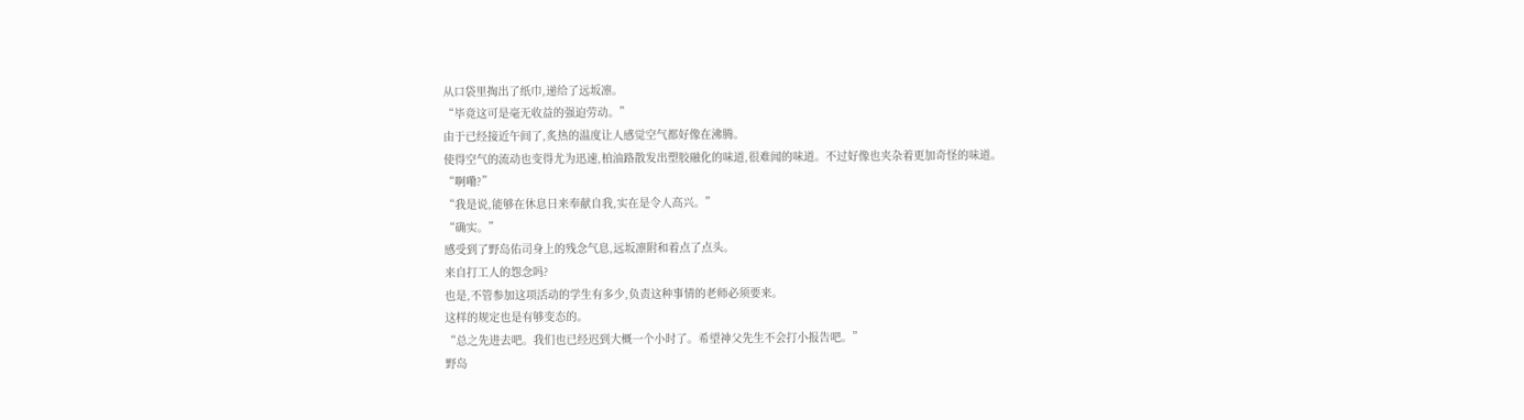从口袋里掏出了纸巾,递给了远坂凛。
“毕竟这可是毫无收益的强迫劳动。”
由于已经接近午间了,炙热的温度让人感觉空气都好像在沸腾。
使得空气的流动也变得尤为迅速,柏油路散发出塑胶融化的味道,很难闻的味道。不过好像也夹杂着更加奇怪的味道。
“啊嘞?”
“我是说,能够在休息日来奉献自我,实在是令人高兴。”
“确实。”
感受到了野岛佑司身上的残念气息,远坂凛附和着点了点头。
来自打工人的怨念吗?
也是,不管参加这项活动的学生有多少,负责这种事情的老师必须要来。
这样的规定也是有够变态的。
“总之先进去吧。我们也已经迟到大概一个小时了。希望神父先生不会打小报告吧。”
野岛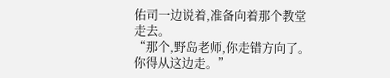佑司一边说着,准备向着那个教堂走去。
“那个,野岛老师,你走错方向了。你得从这边走。”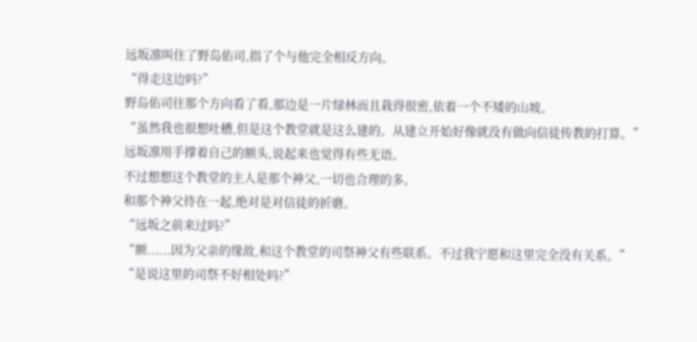远坂凛叫住了野岛佑司,指了个与他完全相反方向。
“得走这边吗?”
野岛佑司往那个方向看了看,那边是一片绿林而且栽得很密,依着一个不矮的山坡。
“虽然我也很想吐槽,但是这个教堂就是这么建的。从建立开始好像就没有做向信徒传教的打算。”
远坂凛用手撑着自己的额头,说起来也觉得有些无语。
不过想想这个教堂的主人是那个神父,一切也合理的多。
和那个神父待在一起,绝对是对信徒的折磨。
“远坂之前来过吗?”
“额......因为父亲的缘故,和这个教堂的司祭神父有些联系。不过我宁愿和这里完全没有关系。”
“是说这里的司祭不好相处吗?”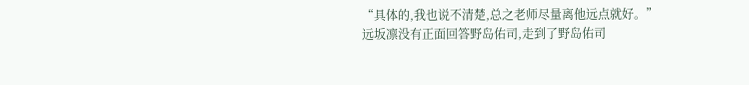“具体的,我也说不清楚,总之老师尽量离他远点就好。”
远坂凛没有正面回答野岛佑司,走到了野岛佑司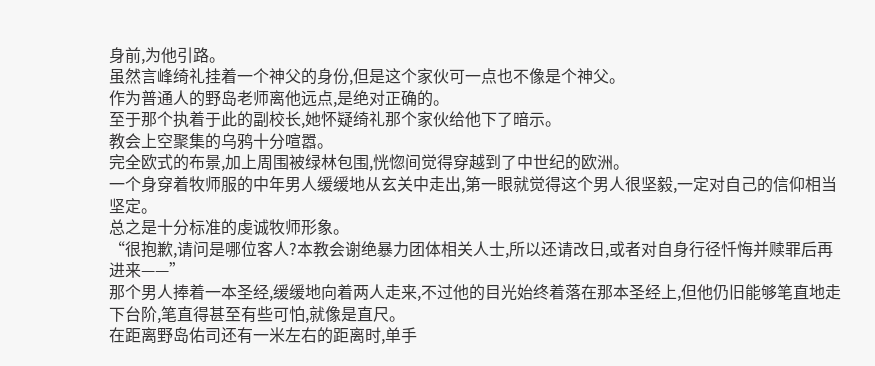身前,为他引路。
虽然言峰绮礼挂着一个神父的身份,但是这个家伙可一点也不像是个神父。
作为普通人的野岛老师离他远点,是绝对正确的。
至于那个执着于此的副校长,她怀疑绮礼那个家伙给他下了暗示。
教会上空聚集的乌鸦十分喧嚣。
完全欧式的布景,加上周围被绿林包围,恍惚间觉得穿越到了中世纪的欧洲。
一个身穿着牧师服的中年男人缓缓地从玄关中走出,第一眼就觉得这个男人很坚毅,一定对自己的信仰相当坚定。
总之是十分标准的虔诚牧师形象。
“很抱歉,请问是哪位客人?本教会谢绝暴力团体相关人士,所以还请改日,或者对自身行径忏悔并赎罪后再进来——”
那个男人捧着一本圣经,缓缓地向着两人走来,不过他的目光始终着落在那本圣经上,但他仍旧能够笔直地走下台阶,笔直得甚至有些可怕,就像是直尺。
在距离野岛佑司还有一米左右的距离时,单手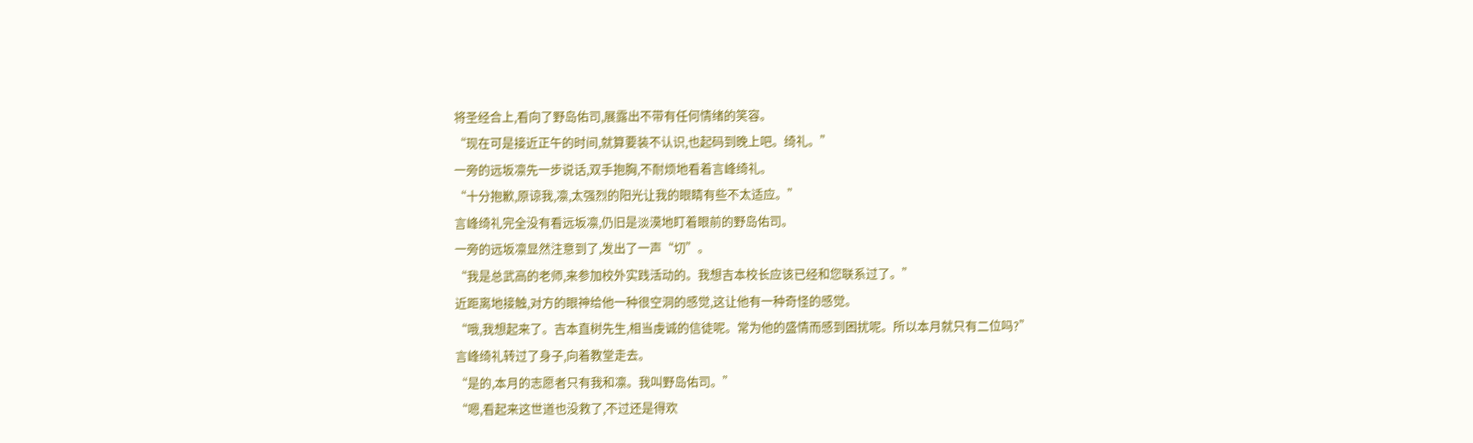将圣经合上,看向了野岛佑司,展露出不带有任何情绪的笑容。
“现在可是接近正午的时间,就算要装不认识,也起码到晚上吧。绮礼。”
一旁的远坂凛先一步说话,双手抱胸,不耐烦地看着言峰绮礼。
“十分抱歉,原谅我,凛,太强烈的阳光让我的眼睛有些不太适应。”
言峰绮礼完全没有看远坂凛,仍旧是淡漠地盯着眼前的野岛佑司。
一旁的远坂凛显然注意到了,发出了一声“切”。
“我是总武高的老师,来参加校外实践活动的。我想吉本校长应该已经和您联系过了。”
近距离地接触,对方的眼神给他一种很空洞的感觉,这让他有一种奇怪的感觉。
“哦,我想起来了。吉本直树先生,相当虔诚的信徒呢。常为他的盛情而感到困扰呢。所以本月就只有二位吗?”
言峰绮礼转过了身子,向着教堂走去。
“是的,本月的志愿者只有我和凛。我叫野岛佑司。”
“嗯,看起来这世道也没救了,不过还是得欢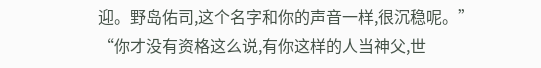迎。野岛佑司,这个名字和你的声音一样,很沉稳呢。”
“你才没有资格这么说,有你这样的人当神父,世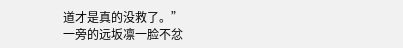道才是真的没救了。”
一旁的远坂凛一脸不忿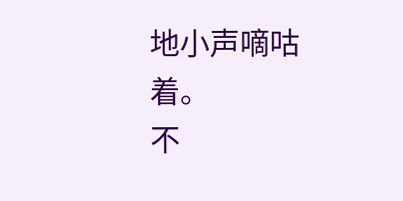地小声嘀咕着。
不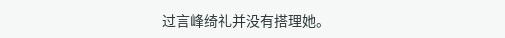过言峰绮礼并没有搭理她。